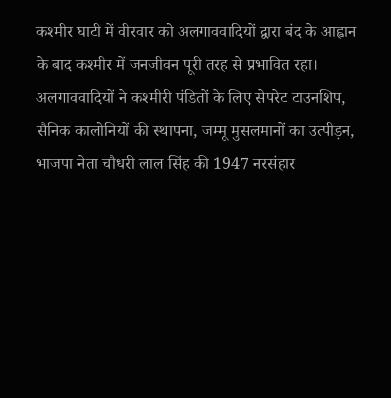कश्मीर घाटी में वीरवार को अलगाववादियों द्वारा बंद के आह्वान के बाद कश्मीर में जनजीवन पूरी तरह से प्रभावित रहा।
अलगाववादियों ने कश्मीरी पंडितों के लिए सेपरेट टाउनशिप, सैनिक कालोनियों की स्थापना, जम्मू मुसलमानों का उत्पीड़न, भाजपा नेता चौधरी लाल सिंह की 1947 नरसंहार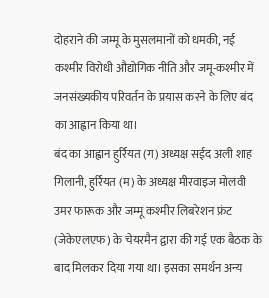दोहराने की जम्मू के मुसलमानों को धमकी, नई कश्मीर विरोधी औद्योगिक नीति और जमू-कश्मीर में जनसंख्यकीय परिवर्तन के प्रयास करने के लिए बंद का आह्वान किया था।
बंद का आह्वान हुर्रियत (ग) अध्यक्ष सईद अली शाह गिलानी, हुर्रियत (म) के अध्यक्ष मीरवाइज मोलवी उमर फारूक और जम्मू कश्मीर लिबरेशन फ्रंट (जेकेएलएफ) के चेयरमैन द्वारा की गई एक बैठक के बाद मिलकर दिया गया था। इसका समर्थन अन्य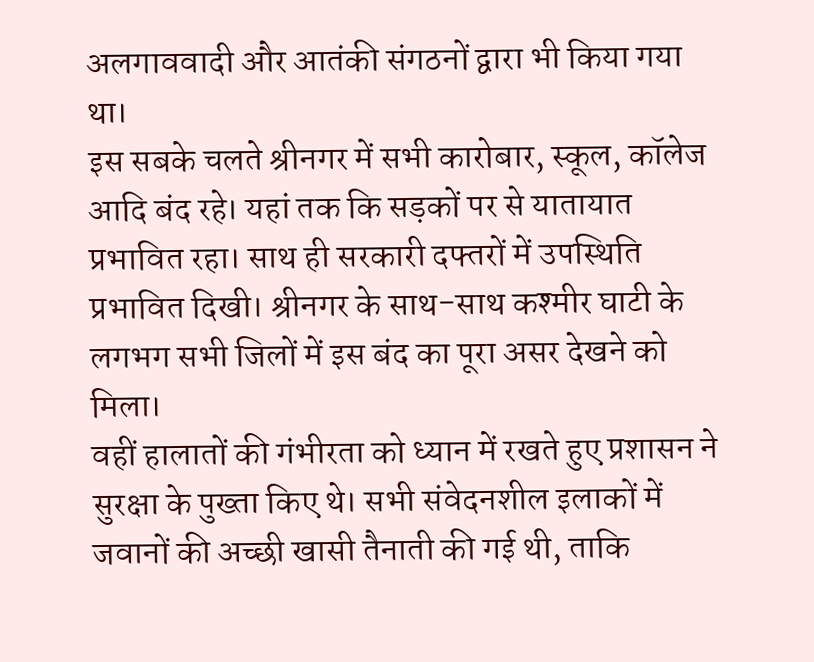अलगाववादी और आतंकी संगठनों द्वारा भी किया गया था।
इस सबके चलते श्रीनगर में सभी कारोबार, स्कूल, कॉलेज आदि बंद रहे। यहां तक कि सड़कों पर से यातायात प्रभावित रहा। साथ ही सरकारी दफ्तरों में उपस्थिति प्रभावित दिखी। श्रीनगर के साथ-साथ कश्मीर घाटी के लगभग सभी जिलों में इस बंद का पूरा असर देखने को मिला।
वहीं हालातों की गंभीरता को ध्यान में रखते हुए प्रशासन ने सुरक्षा के पुख्ता किए थे। सभी संवेदनशील इलाकों में जवानों की अच्छी खासी तैनाती की गई थी, ताकि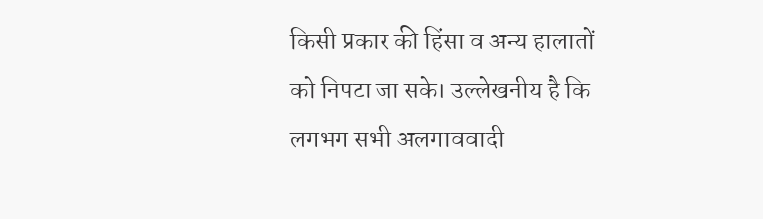किसी प्रकार की हिंसा व अन्य हालातों को निपटा जा सके। उल्लेखनीय है कि लगभग सभी अलगाववादी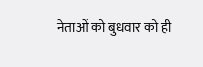नेताओं को बुधवार को ही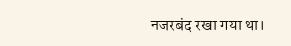नजरबंद रखा गया था।